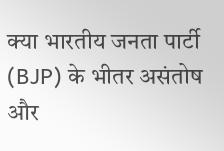क्या भारतीय जनता पार्टी (BJP) के भीतर असंतोष और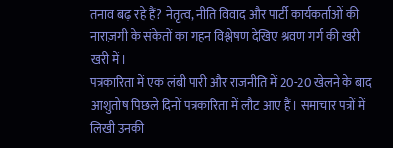तनाव बढ़ रहे हैं? नेतृत्व, नीति विवाद और पार्टी कार्यकर्ताओं की नाराज़गी के संकेतों का गहन विश्लेषण देखिए श्रवण गर्ग की खरी खरी में।
पत्रकारिता में एक लंबी पारी और राजनीति में 20-20 खेलने के बाद आशुतोष पिछले दिनों पत्रकारिता में लौट आए हैं। समाचार पत्रों में लिखी उनकी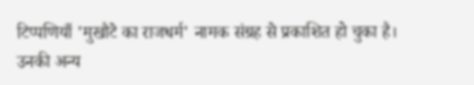टिप्पणियाँ 'मुखौटे का राजधर्म' नामक संग्रह से प्रकाशित हो चुका है। उनकी अन्य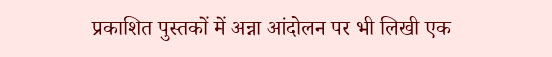प्रकाशित पुस्तकों में अन्ना आंदोलन पर भी लिखी एक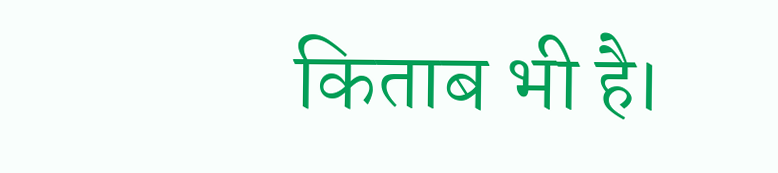किताब भी है।